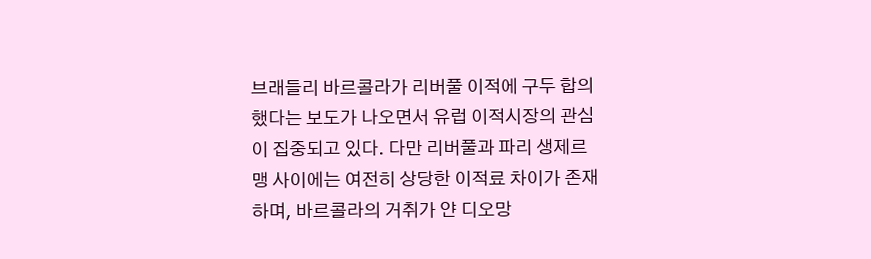브래들리 바르콜라가 리버풀 이적에 구두 합의했다는 보도가 나오면서 유럽 이적시장의 관심이 집중되고 있다. 다만 리버풀과 파리 생제르맹 사이에는 여전히 상당한 이적료 차이가 존재하며, 바르콜라의 거취가 얀 디오망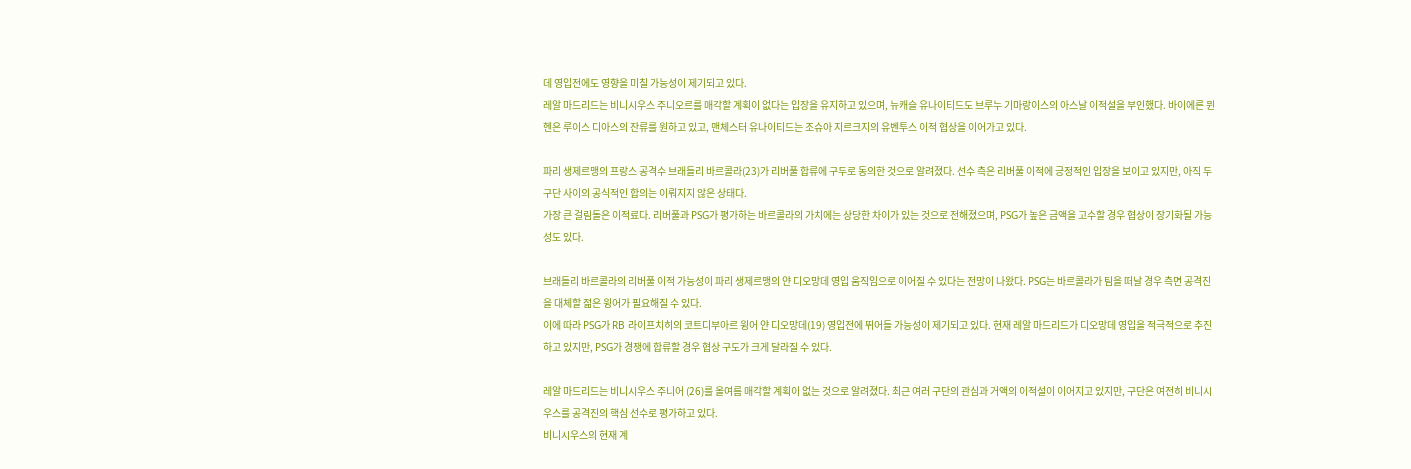데 영입전에도 영향을 미칠 가능성이 제기되고 있다.
레알 마드리드는 비니시우스 주니오르를 매각할 계획이 없다는 입장을 유지하고 있으며, 뉴캐슬 유나이티드도 브루누 기마랑이스의 아스날 이적설을 부인했다. 바이에른 뮌헨은 루이스 디아스의 잔류를 원하고 있고, 맨체스터 유나이티드는 조슈아 지르크지의 유벤투스 이적 협상을 이어가고 있다.

파리 생제르맹의 프랑스 공격수 브래들리 바르콜라(23)가 리버풀 합류에 구두로 동의한 것으로 알려졌다. 선수 측은 리버풀 이적에 긍정적인 입장을 보이고 있지만, 아직 두 구단 사이의 공식적인 합의는 이뤄지지 않은 상태다.
가장 큰 걸림돌은 이적료다. 리버풀과 PSG가 평가하는 바르콜라의 가치에는 상당한 차이가 있는 것으로 전해졌으며, PSG가 높은 금액을 고수할 경우 협상이 장기화될 가능성도 있다.

브래들리 바르콜라의 리버풀 이적 가능성이 파리 생제르맹의 얀 디오망데 영입 움직임으로 이어질 수 있다는 전망이 나왔다. PSG는 바르콜라가 팀을 떠날 경우 측면 공격진을 대체할 젊은 윙어가 필요해질 수 있다.
이에 따라 PSG가 RB 라이프치히의 코트디부아르 윙어 얀 디오망데(19) 영입전에 뛰어들 가능성이 제기되고 있다. 현재 레알 마드리드가 디오망데 영입을 적극적으로 추진하고 있지만, PSG가 경쟁에 합류할 경우 협상 구도가 크게 달라질 수 있다.

레알 마드리드는 비니시우스 주니어 (26)를 올여름 매각할 계획이 없는 것으로 알려졌다. 최근 여러 구단의 관심과 거액의 이적설이 이어지고 있지만, 구단은 여전히 비니시우스를 공격진의 핵심 선수로 평가하고 있다.
비니시우스의 현재 계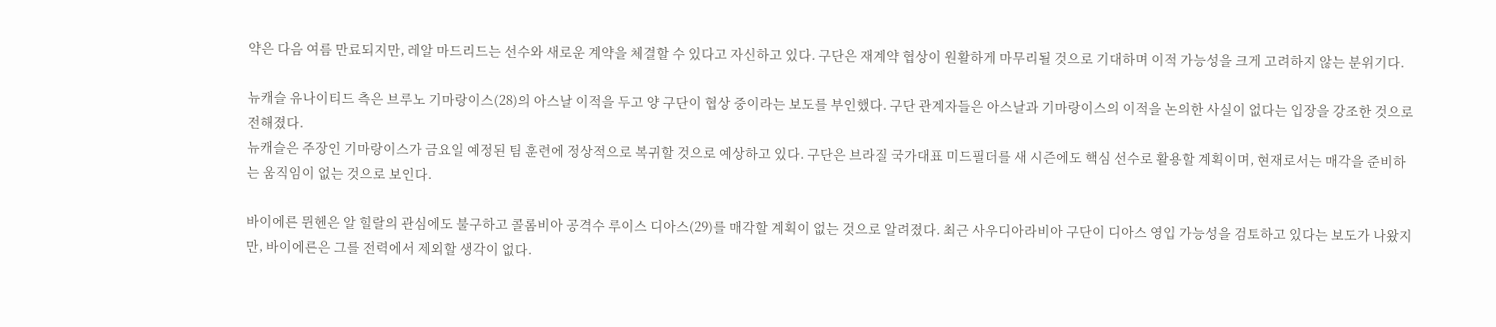약은 다음 여름 만료되지만, 레알 마드리드는 선수와 새로운 계약을 체결할 수 있다고 자신하고 있다. 구단은 재계약 협상이 원활하게 마무리될 것으로 기대하며 이적 가능성을 크게 고려하지 않는 분위기다.

뉴캐슬 유나이티드 측은 브루노 기마랑이스(28)의 아스날 이적을 두고 양 구단이 협상 중이라는 보도를 부인했다. 구단 관계자들은 아스날과 기마랑이스의 이적을 논의한 사실이 없다는 입장을 강조한 것으로 전해졌다.
뉴캐슬은 주장인 기마랑이스가 금요일 예정된 팀 훈련에 정상적으로 복귀할 것으로 예상하고 있다. 구단은 브라질 국가대표 미드필더를 새 시즌에도 핵심 선수로 활용할 계획이며, 현재로서는 매각을 준비하는 움직임이 없는 것으로 보인다.

바이에른 뮌헨은 알 힐랄의 관심에도 불구하고 콜롬비아 공격수 루이스 디아스(29)를 매각할 계획이 없는 것으로 알려졌다. 최근 사우디아라비아 구단이 디아스 영입 가능성을 검토하고 있다는 보도가 나왔지만, 바이에른은 그를 전력에서 제외할 생각이 없다.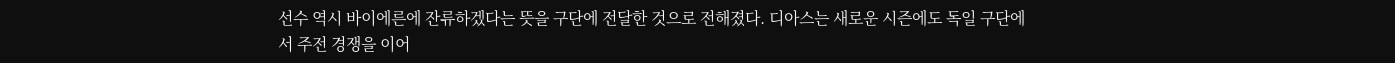선수 역시 바이에른에 잔류하겠다는 뜻을 구단에 전달한 것으로 전해졌다. 디아스는 새로운 시즌에도 독일 구단에서 주전 경쟁을 이어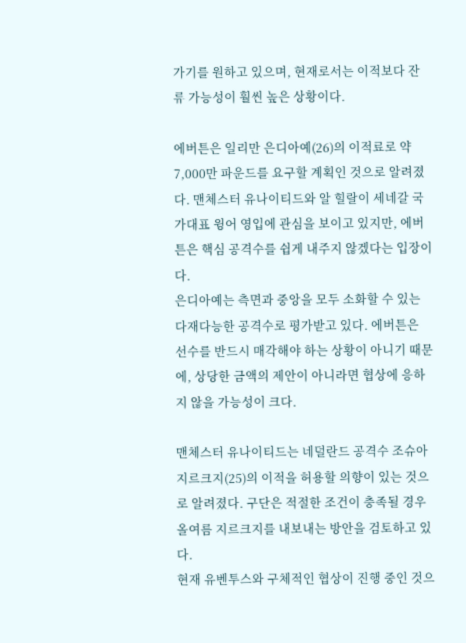가기를 원하고 있으며, 현재로서는 이적보다 잔류 가능성이 훨씬 높은 상황이다.

에버튼은 일리만 은디아예(26)의 이적료로 약 7,000만 파운드를 요구할 계획인 것으로 알려졌다. 맨체스터 유나이티드와 알 힐랄이 세네갈 국가대표 윙어 영입에 관심을 보이고 있지만, 에버튼은 핵심 공격수를 쉽게 내주지 않겠다는 입장이다.
은디아예는 측면과 중앙을 모두 소화할 수 있는 다재다능한 공격수로 평가받고 있다. 에버튼은 선수를 반드시 매각해야 하는 상황이 아니기 때문에, 상당한 금액의 제안이 아니라면 협상에 응하지 않을 가능성이 크다.

맨체스터 유나이티드는 네덜란드 공격수 조슈아 지르크지(25)의 이적을 허용할 의향이 있는 것으로 알려졌다. 구단은 적절한 조건이 충족될 경우 올여름 지르크지를 내보내는 방안을 검토하고 있다.
현재 유벤투스와 구체적인 협상이 진행 중인 것으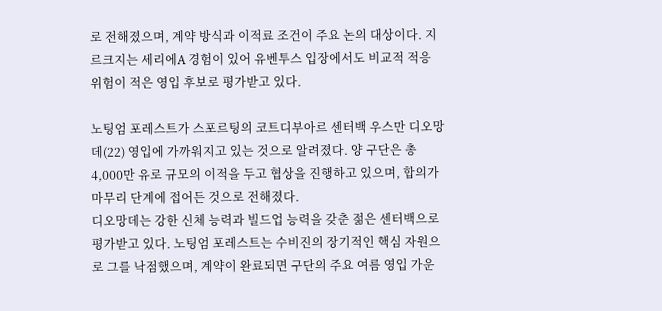로 전해졌으며, 계약 방식과 이적료 조건이 주요 논의 대상이다. 지르크지는 세리에A 경험이 있어 유벤투스 입장에서도 비교적 적응 위험이 적은 영입 후보로 평가받고 있다.

노팅엄 포레스트가 스포르팅의 코트디부아르 센터백 우스만 디오망데(22) 영입에 가까워지고 있는 것으로 알려졌다. 양 구단은 총 4,000만 유로 규모의 이적을 두고 협상을 진행하고 있으며, 합의가 마무리 단계에 접어든 것으로 전해졌다.
디오망데는 강한 신체 능력과 빌드업 능력을 갖춘 젊은 센터백으로 평가받고 있다. 노팅엄 포레스트는 수비진의 장기적인 핵심 자원으로 그를 낙점했으며, 계약이 완료되면 구단의 주요 여름 영입 가운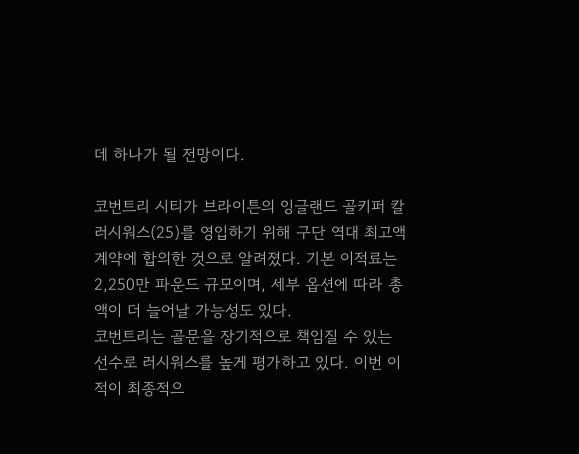데 하나가 될 전망이다.

코번트리 시티가 브라이튼의 잉글랜드 골키퍼 칼 러시워스(25)를 영입하기 위해 구단 역대 최고액 계약에 합의한 것으로 알려졌다. 기본 이적료는 2,250만 파운드 규모이며, 세부 옵션에 따라 총액이 더 늘어날 가능성도 있다.
코번트리는 골문을 장기적으로 책임질 수 있는 선수로 러시워스를 높게 평가하고 있다. 이번 이적이 최종적으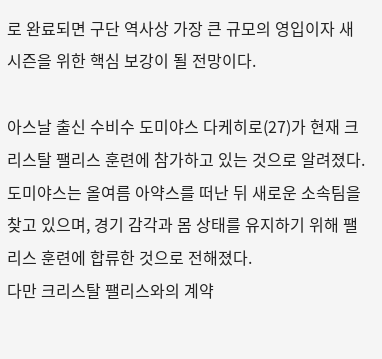로 완료되면 구단 역사상 가장 큰 규모의 영입이자 새 시즌을 위한 핵심 보강이 될 전망이다.

아스날 출신 수비수 도미야스 다케히로(27)가 현재 크리스탈 팰리스 훈련에 참가하고 있는 것으로 알려졌다. 도미야스는 올여름 아약스를 떠난 뒤 새로운 소속팀을 찾고 있으며, 경기 감각과 몸 상태를 유지하기 위해 팰리스 훈련에 합류한 것으로 전해졌다.
다만 크리스탈 팰리스와의 계약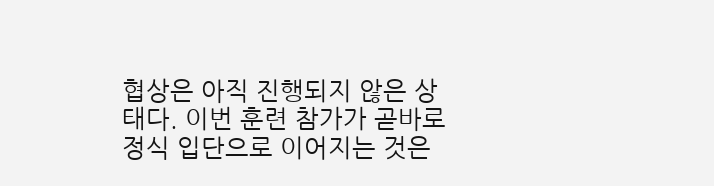협상은 아직 진행되지 않은 상태다. 이번 훈련 참가가 곧바로 정식 입단으로 이어지는 것은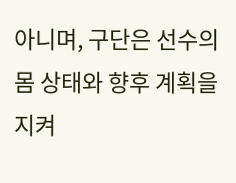아니며, 구단은 선수의 몸 상태와 향후 계획을 지켜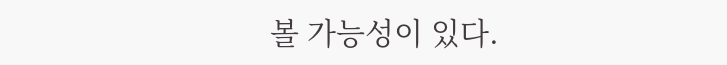볼 가능성이 있다.